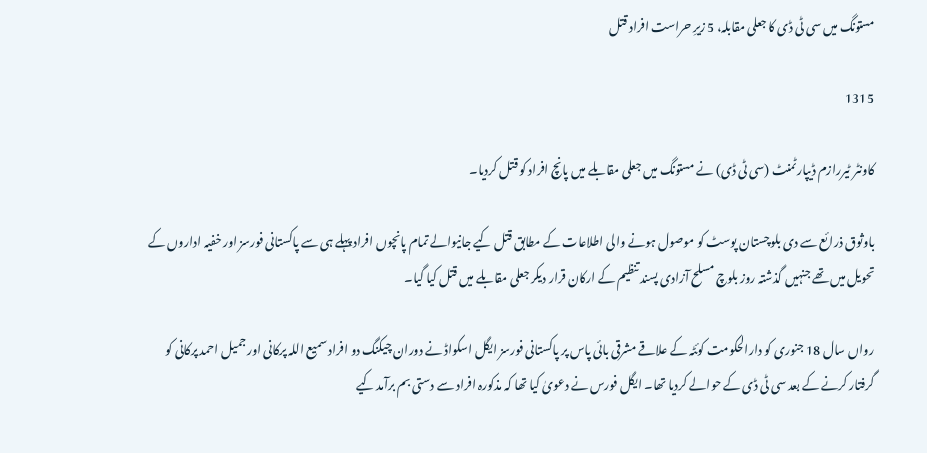مستونگ میں سی ٹی ڈی کا جعلی مقابلہ، 5 زیرِ حراست افراد قتل

1315

کاونٹر ٹیررازم ڈیپارٹمنٹ (سی ٹی ڈی) نے مستونگ میں جعلی مقابلے میں پانچ افراد کو قتل کردیا۔

باوثوق ذرائع سے دی بلوچستان پوسٹ کو موصول ہونے والی اطلاعات کے مطابق قتل کیے جانیوالے تمام پانچوں افراد پہلے ہی سے پاکستانی فورسز اور خفیہ اداروں کے تحویل میں تھے جنہیں گذشتہ روز بلوچ مسلح آزادی پسند تنظیم کے ارکان قرار دیکر جعلی مقابلے میں قتل کیا گیا۔

رواں سال 18 جنوری کو دارالحکومت کوئٹہ کے علاقے مشرقی بائی پاس پر پاکستانی فورسز ایگل اسکواڈ نے دوران چیکنگ دو افراد سمیع اللہ پرکانی اور جمیل احمد پرکانی کو گرفتار کرنے کے بعد سی ٹی ڈی کے حوالے کردیا تھا۔ ایگل فورس نے دعویٰ کیا تھا کہ مذکورہ افراد سے دستی بم برآمد کیے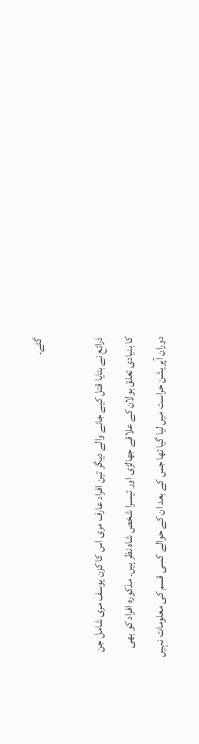گئے۔

ذرائع نے بتایا قتل کیے جانے والے دیگر تین افراد عارف مری اس کا کزن یوسف مری شامل جن کا بنیادی تعلق بولان کے علاقے جھالڑی اور تیسرا شخص شاہ نظر ہیں۔ مذکورہ افراد کو بھی دوران آپریشن حراست میں لیا گیا تھا جس کے بعد ان کے حوالے کسی قسم کی معلومات نہیں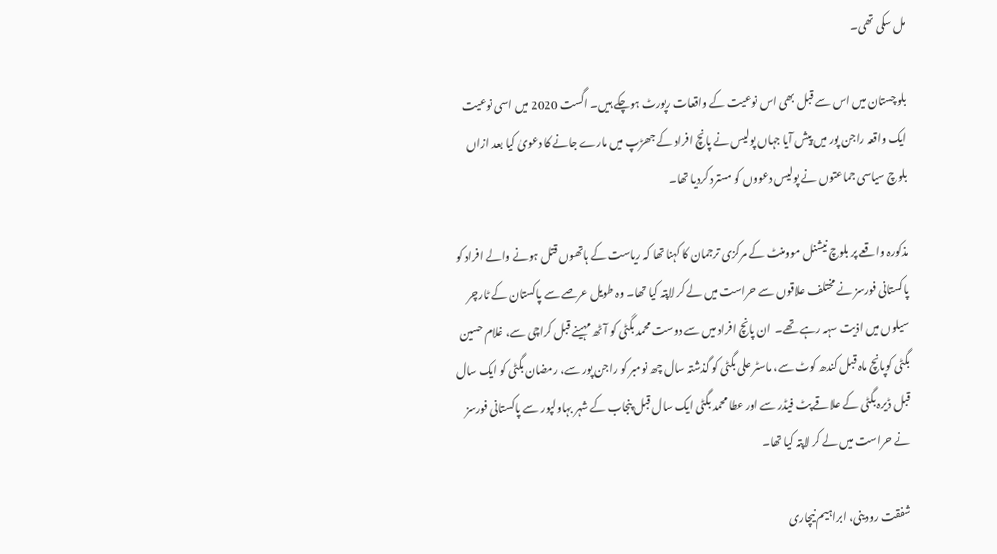مل سکی تھی۔

بلوچستان میں اس سے قبل بھی اس نوعیت کے واقعات رپورٹ ہوچکے ہیں۔ اگست 2020 میں اسی نوعیت ایک واقعہ راجن پور میں پیش آیا جہاں پولیس نے پانچ افراد کے جھڑپ میں مارے جانے کا دعویٰ کیا بعد ازاں بلوچ سیاسی جماعتوں نے پولیس دعووں کو مسترد کردیا تھا۔

مذکورہ واقعے پر بلوچ نیشنل موومنٹ کے مرکزی ترجمان کا کہنا تھا کہ ریاست کے ہاتھوں قتل ہونے والے افراد کو پاکستانی فورسز نے مختلف علاقوں سے حراست میں لے کر لاپتہ کیا تھا۔ وہ طویل عرصے سے پاکستان کے ٹارچر سیلوں میں اذیت سہہ رہے تھے۔  ان پانچ افراد میں سے دوست محمد بگٹی کو آٹھ مہینے قبل کراچی سے، غلام حسین بگٹی کوپانچ ماہ قبل کندھ کوٹ سے، ماسٹر علی بگٹی کو گذشتہ سال چھ نومبر کو راجن پور سے، رمضان بگٹی کو ایک سال قبل ڈیرہ بگٹی کے علاقے پٹ فیڈر سے اور عطا محمد بگٹی ایک سال قبل پنجاب کے شہر بہاولپور سے پاکستانی فورسز نے حراست میں لے کر لاپتہ کیا تھا۔

شفقت رودینی، ابراہیم نیچاری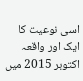اسی نوعیت کا ایک اور واقعہ اکتوبر 2015 میں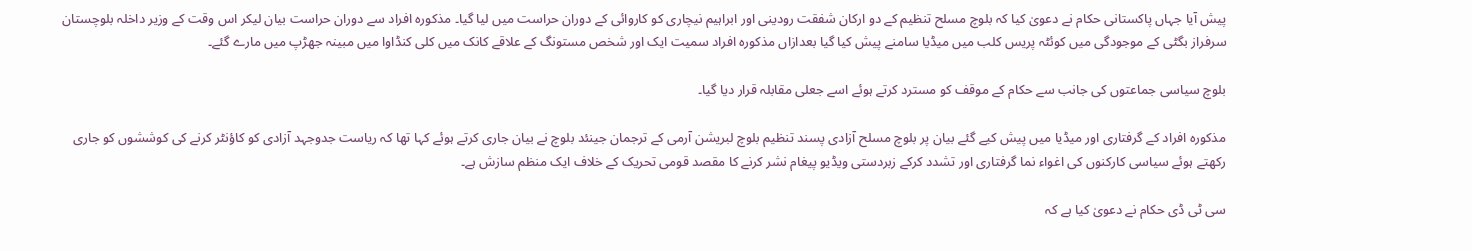پیش آیا جہاں پاکستانی حکام نے دعویٰ کیا کہ بلوچ مسلح تنظیم کے دو ارکان شفقت رودینی اور ابراہیم نیچاری کو کاروائی کے دوران حراست میں لیا گیا۔ مذکورہ افراد سے دوران حراست بیان لیکر اس وقت کے وزیر داخلہ بلوچستان سرفراز بگٹی کے موجودگی میں کوئٹہ پریس کلب میں میڈیا سامنے پیش کیا گیا بعدازاں مذکورہ افراد سمیت ایک اور شخص مستونگ کے علاقے کانک میں کلی کنڈاوا میں مبینہ جھڑپ میں مارے گئے۔

بلوچ سیاسی جماعتوں کی جانب سے حکام کے موقف کو مسترد کرتے ہوئے اسے جعلی مقابلہ قرار دیا گیا۔

مذکورہ افراد کے گرفتاری اور میڈیا میں پیش کیے گئے بیان پر بلوچ مسلح آزادی پسند تنظیم بلوچ لبریشن آرمی کے ترجمان جینئد بلوچ نے بیان جاری کرتے ہوئے کہا تھا کہ ریاست جدوجہد آزادی کو کاؤنٹر کرنے کی کوششوں کو جاری رکھتے ہوئے سیاسی کارکنوں کی اغواء نما گرفتاری اور تشدد کرکے زبردستی ویڈیو پیغام نشر کرنے کا مقصد قومی تحریک کے خلاف ایک منظم سازش ہے۔

سی ٹی ڈی حکام نے دعویٰ کیا ہے کہ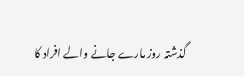گذشتہ روز مارے جانے والے افراد کا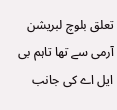تعلق بلوچ لبریشن آرمی سے تھا تاہم بی ایل اے کی جانب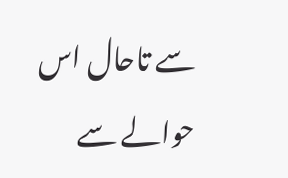سے تاحال اس حوالے سے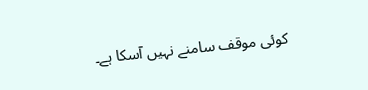کوئی موقف سامنے نہیں آسکا ہے۔